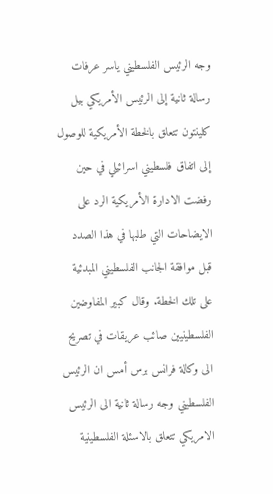وجه الرئيس الفلسطيني ياسر عرفات رسالة ثانية إلى الرئيس الأمريكي بيل كلينتون تتعلق بالخطة الأمريكية للوصول إلى اتفاق فلسطيني اسرائيلي في حين رفضت الادارة الأمريكية الرد على الايضاحات التي طلبها في هذا الصدد قبل موافقة الجانب الفلسطيني المبدئية على تلك الخطة. وقال كبير المفاوضين الفلسطينيين صائب عريقات في تصريح الى وكالة فرانس برس أمس ان الرئيس الفلسطيني وجه رسالة ثانية الى الرئيس الامريكي تتعلق بالاسئلة الفلسطينية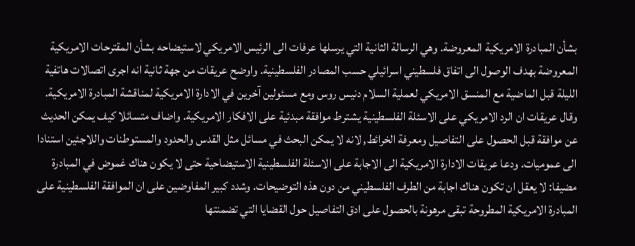بشأن المبادرة الامريكية المعروضة. وهي الرسالة الثانية التي يرسلها عرفات الى الرئيس الامريكي لاستيضاحه بشأن المقترحات الامريكية المعروضة بهدف الوصول الى اتفاق فلسطيني اسرائيلي حسب المصادر الفلسطينية. واوضح عريقات من جهة ثانية انه اجرى اتصالات هاتفية الليلة قبل الماضية مع المنسق الامريكي لعملية السلام دنيس روس ومع مسئولين آخرين في الادارة الامريكية لمناقشة المبادرة الامريكية. وقال عريقات ان الرد الامريكي على الاسئلة الفلسطينية يشترط موافقة مبدئية على الافكار الامريكية. واضاف متسائلا كيف يمكن الحديث عن موافقة قبل الحصول على التفاصيل ومعرفة الخرائط, لانه لا يمكن البحث في مسائل مثل القدس والحدود والمستوطنات واللاجئين استنادا الى عموميات. ودعا عريقات الادارة الامريكية الى الاجابة على الاسئلة الفلسطينية الاستيضاحية حتى لا يكون هناك غموض في المبادرة مضيفا: لا يعقل ان تكون هناك اجابة من الطرف الفلسطيني من دون هذه التوضيحات. وشدد كبير المفاوضين على ان الموافقة الفلسطينية على المبادرة الامريكية المطروحة تبقى مرهونة بالحصول على ادق التفاصيل حول القضايا التي تضمنتها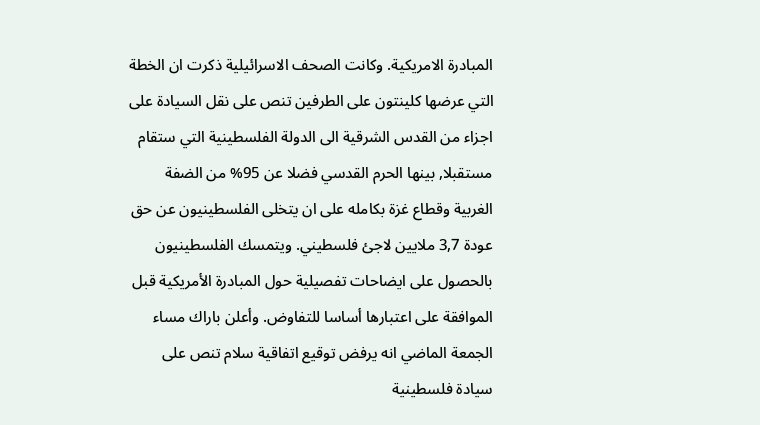المبادرة الامريكية. وكانت الصحف الاسرائيلية ذكرت ان الخطة التي عرضها كلينتون على الطرفين تنص على نقل السيادة على اجزاء من القدس الشرقية الى الدولة الفلسطينية التي ستقام مستقبلا, بينها الحرم القدسي فضلا عن 95% من الضفة الغربية وقطاع غزة بكامله على ان يتخلى الفلسطينيون عن حق عودة 3,7 ملايين لاجئ فلسطيني. ويتمسك الفلسطينيون بالحصول على ايضاحات تفصيلية حول المبادرة الأمريكية قبل الموافقة على اعتبارها أساسا للتفاوض. وأعلن باراك مساء الجمعة الماضي انه يرفض توقيع اتفاقية سلام تنص على سيادة فلسطينية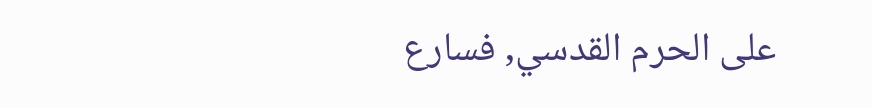على الحرم القدسي, فسارع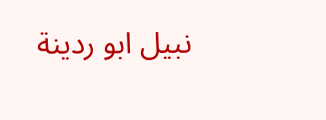نبيل ابو ردينة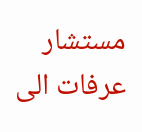مستشار عرفات الى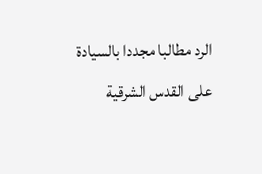الرد مطالبا مجددا بالسيادة على القدس الشرقية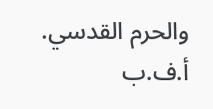والحرم القدسي. أ.ف.ب